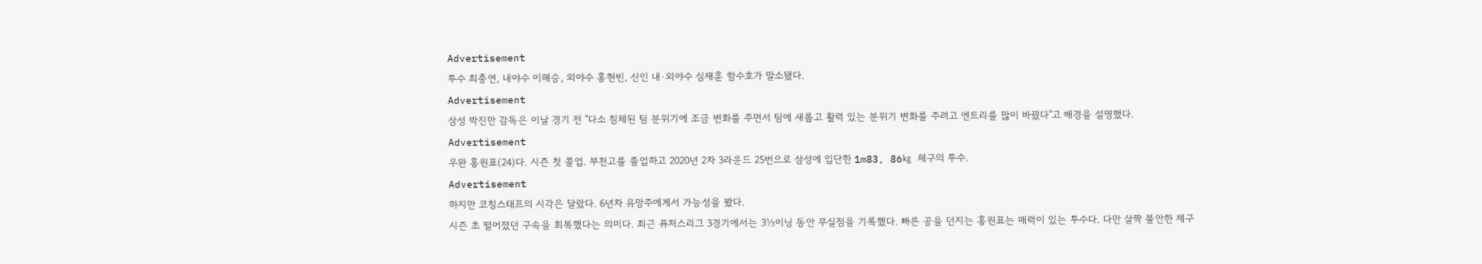Advertisement
투수 최충연, 내야수 이해승, 외야수 홍현빈, 신인 내·외야수 심재훈 함수호가 말소됐다.
Advertisement
삼성 박진만 감독은 이날 경기 전 "다소 침체된 팀 분위기에 조금 변화를 주면서 팀에 새롭고 활력 있는 분위기 변화를 주려고 엔트리를 많이 바꿨다"고 배경을 설명했다.
Advertisement
우완 홍원표(24)다. 시즌 첫 콜업. 부천고를 졸업하고 2020년 2차 3라운드 25번으로 삼성에 입단한 1m83, 86㎏ 체구의 투수.
Advertisement
하지만 코칭스태프의 시각은 달랐다. 6년차 유망주에게서 가능성을 봤다.
시즌 초 떨어졌던 구속을 회복했다는 의미다. 최근 퓨처스리그 3경기에서는 3⅓이닝 동안 무실점을 기록했다. 빠른 공을 던지는 홍원표는 매력이 있는 투수다. 다만 살짝 불안한 제구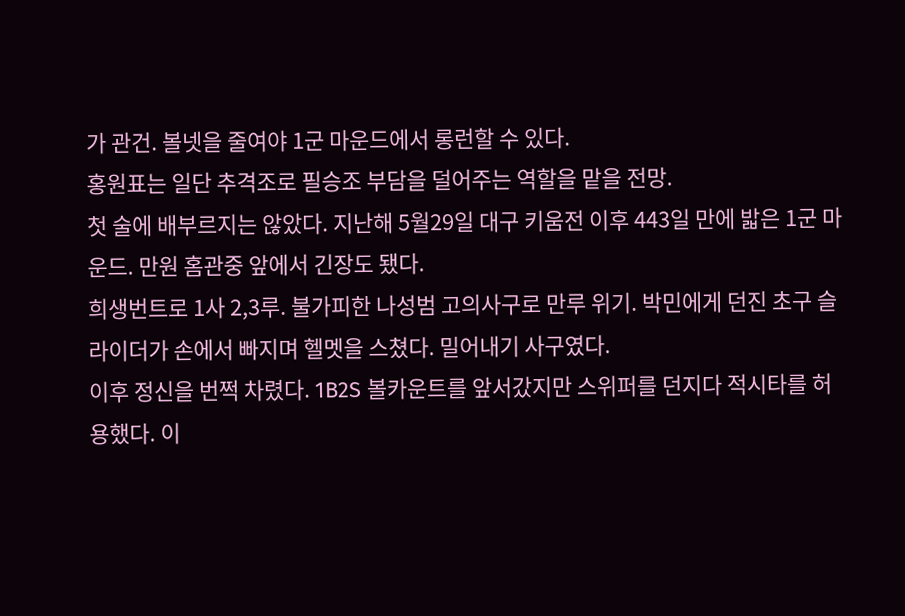가 관건. 볼넷을 줄여야 1군 마운드에서 롱런할 수 있다.
홍원표는 일단 추격조로 필승조 부담을 덜어주는 역할을 맡을 전망.
첫 술에 배부르지는 않았다. 지난해 5월29일 대구 키움전 이후 443일 만에 밟은 1군 마운드. 만원 홈관중 앞에서 긴장도 됐다.
희생번트로 1사 2,3루. 불가피한 나성범 고의사구로 만루 위기. 박민에게 던진 초구 슬라이더가 손에서 빠지며 헬멧을 스쳤다. 밀어내기 사구였다.
이후 정신을 번쩍 차렸다. 1B2S 볼카운트를 앞서갔지만 스위퍼를 던지다 적시타를 허용했다. 이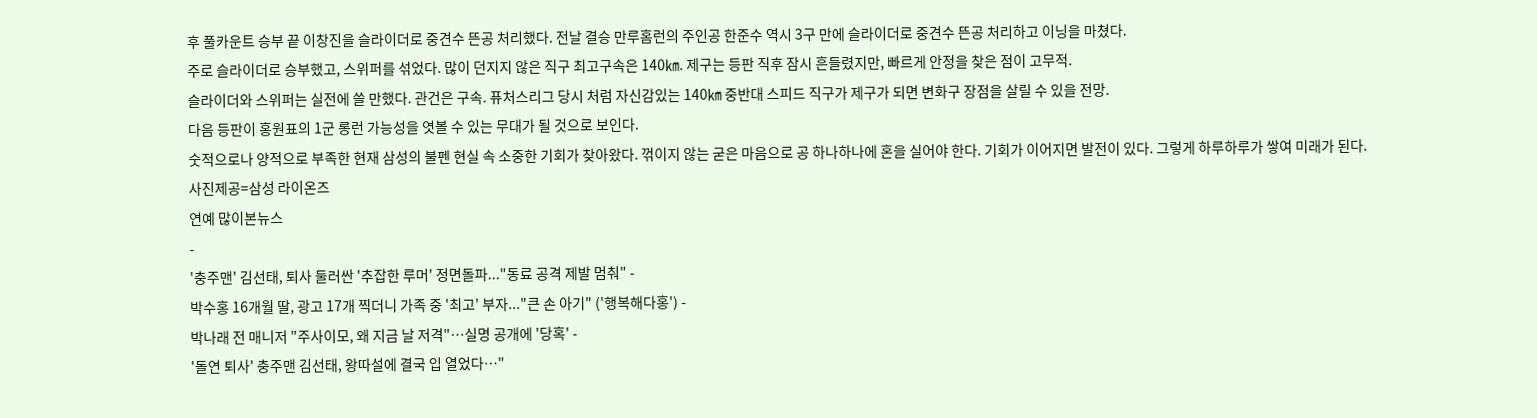후 풀카운트 승부 끝 이창진을 슬라이더로 중견수 뜬공 처리했다. 전날 결승 만루홈런의 주인공 한준수 역시 3구 만에 슬라이더로 중견수 뜬공 처리하고 이닝을 마쳤다.
주로 슬라이더로 승부했고, 스위퍼를 섞었다. 많이 던지지 않은 직구 최고구속은 140㎞. 제구는 등판 직후 잠시 흔들렸지만, 빠르게 안정을 찾은 점이 고무적.
슬라이더와 스위퍼는 실전에 쓸 만했다. 관건은 구속. 퓨처스리그 당시 처럼 자신감있는 140㎞ 중반대 스피드 직구가 제구가 되면 변화구 장점을 살릴 수 있을 전망.
다음 등판이 홍원표의 1군 롱런 가능성을 엿볼 수 있는 무대가 될 것으로 보인다.
숫적으로나 양적으로 부족한 현재 삼성의 불펜 현실 속 소중한 기회가 찾아왔다. 꺾이지 않는 굳은 마음으로 공 하나하나에 혼을 실어야 한다. 기회가 이어지면 발전이 있다. 그렇게 하루하루가 쌓여 미래가 된다.
사진제공=삼성 라이온즈
연예 많이본뉴스
-
'충주맨' 김선태, 퇴사 둘러싼 '추잡한 루머' 정면돌파..."동료 공격 제발 멈춰" -
박수홍 16개월 딸, 광고 17개 찍더니 가족 중 '최고' 부자..."큰 손 아기" ('행복해다홍') -
박나래 전 매니저 "주사이모, 왜 지금 날 저격"…실명 공개에 '당혹' -
'돌연 퇴사' 충주맨 김선태, 왕따설에 결국 입 열었다…"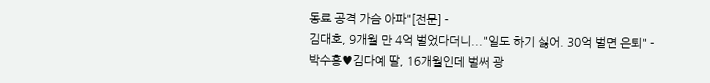동료 공격 가슴 아파"[전문] -
김대호, 9개월 만 4억 벌었다더니..."일도 하기 싫어. 30억 벌면 은퇴" -
박수홍♥김다예 딸, 16개월인데 벌써 광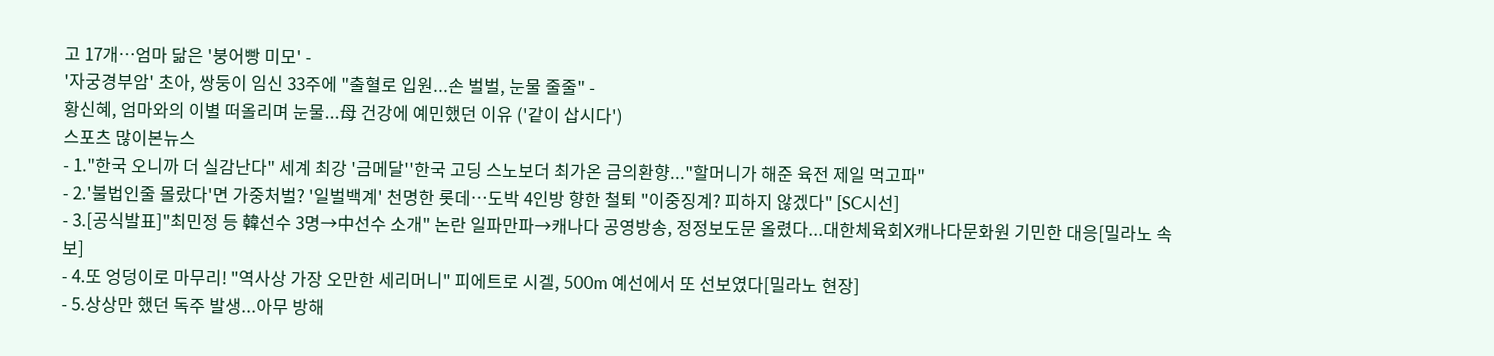고 17개…엄마 닮은 '붕어빵 미모' -
'자궁경부암' 초아, 쌍둥이 임신 33주에 "출혈로 입원...손 벌벌, 눈물 줄줄" -
황신혜, 엄마와의 이별 떠올리며 눈물...母 건강에 예민했던 이유 ('같이 삽시다')
스포츠 많이본뉴스
- 1."한국 오니까 더 실감난다" 세계 최강 '금메달''한국 고딩 스노보더 최가온 금의환향..."할머니가 해준 육전 제일 먹고파"
- 2.'불법인줄 몰랐다'면 가중처벌? '일벌백계' 천명한 롯데…도박 4인방 향한 철퇴 "이중징계? 피하지 않겠다" [SC시선]
- 3.[공식발표]"최민정 등 韓선수 3명→中선수 소개" 논란 일파만파→캐나다 공영방송, 정정보도문 올렸다...대한체육회X캐나다문화원 기민한 대응[밀라노 속보]
- 4.또 엉덩이로 마무리! "역사상 가장 오만한 세리머니" 피에트로 시겔, 500m 예선에서 또 선보였다[밀라노 현장]
- 5.상상만 했던 독주 발생...아무 방해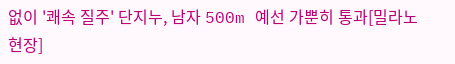없이 '쾌속 질주' 단지누, 남자 500m 예선 가뿐히 통과[밀라노 현장]